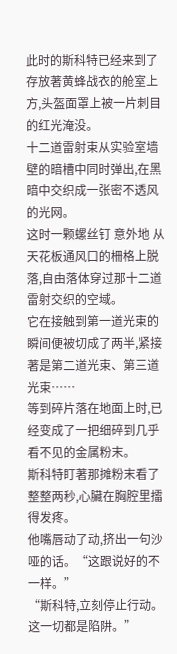此时的斯科特已经来到了存放著黄蜂战衣的舱室上方,头盔面罩上被一片刺目的红光淹没。
十二道雷射束从实验室墙壁的暗槽中同时弹出,在黑暗中交织成一张密不透风的光网。
这时一颗螺丝钉 意外地 从天花板通风口的柵格上脱落,自由落体穿过那十二道雷射交织的空域。
它在接触到第一道光束的瞬间便被切成了两半,紧接著是第二道光束、第三道光束……
等到碎片落在地面上时,已经变成了一把细碎到几乎看不见的金属粉末。
斯科特盯著那摊粉末看了整整两秒,心臟在胸腔里擂得发疼。
他嘴唇动了动,挤出一句沙哑的话。“这跟说好的不一样。”
“斯科特,立刻停止行动。这一切都是陷阱。”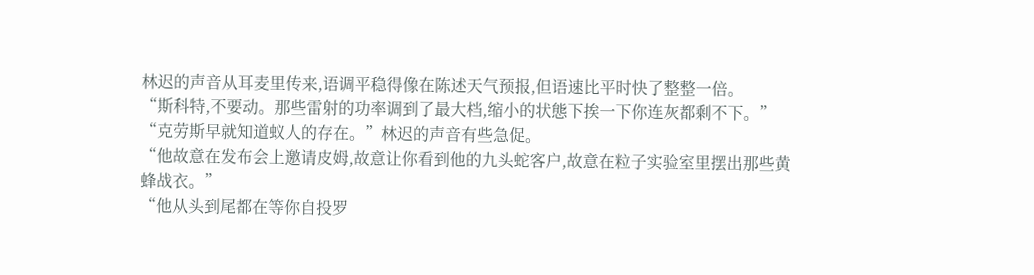林迟的声音从耳麦里传来,语调平稳得像在陈述天气预报,但语速比平时快了整整一倍。
“斯科特,不要动。那些雷射的功率调到了最大档,缩小的状態下挨一下你连灰都剩不下。”
“克劳斯早就知道蚁人的存在。”林迟的声音有些急促。
“他故意在发布会上邀请皮姆,故意让你看到他的九头蛇客户,故意在粒子实验室里摆出那些黄蜂战衣。”
“他从头到尾都在等你自投罗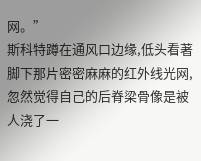网。”
斯科特蹲在通风口边缘,低头看著脚下那片密密麻麻的红外线光网,忽然觉得自己的后脊梁骨像是被人浇了一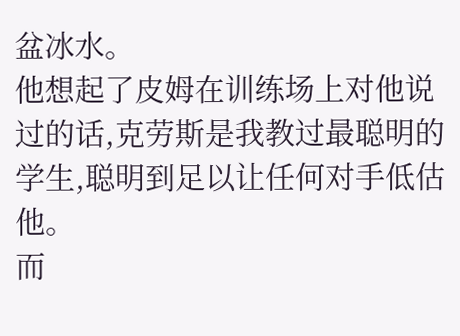盆冰水。
他想起了皮姆在训练场上对他说过的话,克劳斯是我教过最聪明的学生,聪明到足以让任何对手低估他。
而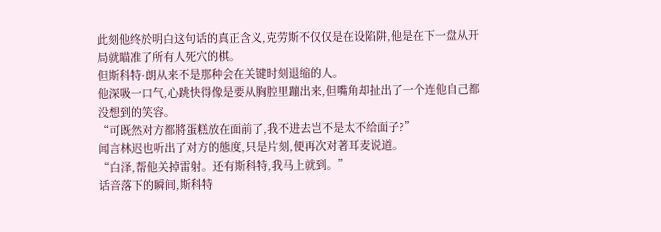此刻他终於明白这句话的真正含义,克劳斯不仅仅是在设陷阱,他是在下一盘从开局就瞄准了所有人死穴的棋。
但斯科特·朗从来不是那种会在关键时刻退缩的人。
他深吸一口气,心跳快得像是要从胸腔里蹦出来,但嘴角却扯出了一个连他自己都没想到的笑容。
“可既然对方都將蛋糕放在面前了,我不进去岂不是太不给面子?”
闻言林迟也听出了对方的態度,只是片刻,便再次对著耳麦说道。
“白泽,帮他关掉雷射。还有斯科特,我马上就到。”
话音落下的瞬间,斯科特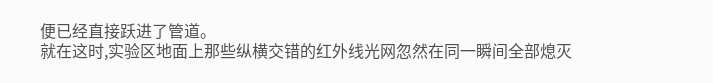便已经直接跃进了管道。
就在这时,实验区地面上那些纵横交错的红外线光网忽然在同一瞬间全部熄灭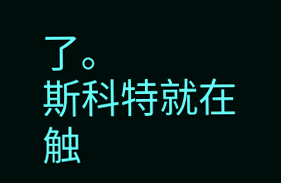了。
斯科特就在触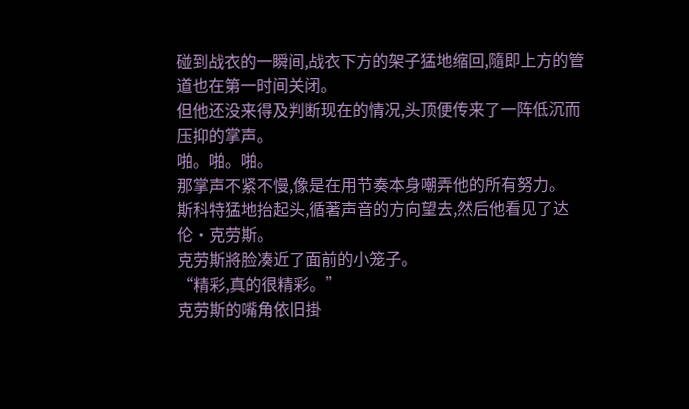碰到战衣的一瞬间,战衣下方的架子猛地缩回,隨即上方的管道也在第一时间关闭。
但他还没来得及判断现在的情况,头顶便传来了一阵低沉而压抑的掌声。
啪。啪。啪。
那掌声不紧不慢,像是在用节奏本身嘲弄他的所有努力。
斯科特猛地抬起头,循著声音的方向望去,然后他看见了达伦·克劳斯。
克劳斯將脸凑近了面前的小笼子。
“精彩,真的很精彩。”
克劳斯的嘴角依旧掛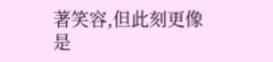著笑容,但此刻更像是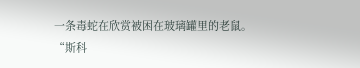一条毒蛇在欣赏被困在玻璃罐里的老鼠。
“斯科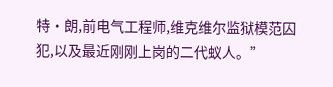特·朗,前电气工程师,维克维尔监狱模范囚犯,以及最近刚刚上岗的二代蚁人。”